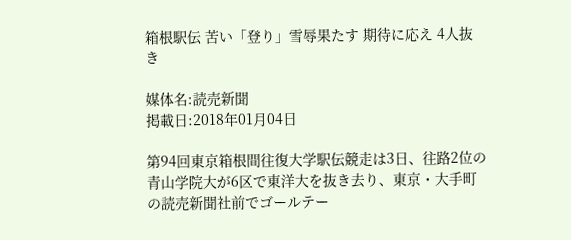箱根駅伝 苦い「登り」雪辱果たす 期待に応え 4人抜き

媒体名:読売新聞
掲載日:2018年01月04日

第94回東京箱根間往復大学駅伝競走は3日、往路2位の青山学院大が6区で東洋大を抜き去り、東京・大手町の読売新聞社前でゴールテー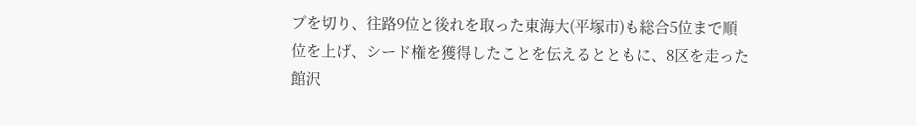プを切り、往路9位と後れを取った東海大(平塚市)も総合5位まで順位を上げ、シード権を獲得したことを伝えるとともに、8区を走った館沢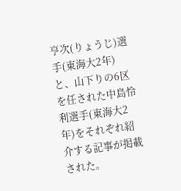亨次(りょうじ)選手(東海大2年)と、山下りの6区を任された中島怜利選手(東海大2年)をそれぞれ紹介する記事が掲載された。